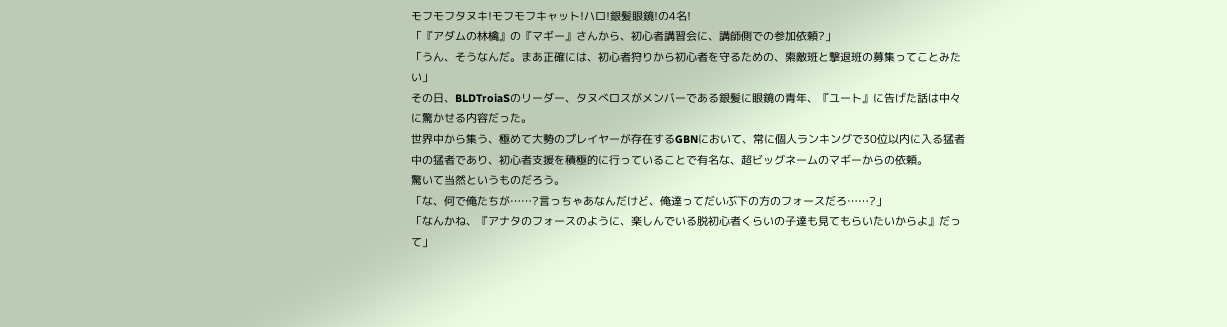モフモフタヌキ!モフモフキャット!ハロ!銀髪眼鏡!の4名!
「『アダムの林檎』の『マギー』さんから、初心者講習会に、講師側での参加依頼?」
「うん、そうなんだ。まあ正確には、初心者狩りから初心者を守るための、索敵班と撃退班の募集ってことみたい」
その日、BLDTroiaSのリーダー、タヌべロスがメンバーである銀髪に眼鏡の青年、『ユート』に告げた話は中々に驚かせる内容だった。
世界中から集う、極めて大勢のプレイヤーが存在するGBNにおいて、常に個人ランキングで30位以内に入る猛者中の猛者であり、初心者支援を積極的に行っていることで有名な、超ビッグネームのマギーからの依頼。
驚いて当然というものだろう。
「な、何で俺たちが……?言っちゃあなんだけど、俺達ってだいぶ下の方のフォースだろ……?」
「なんかね、『アナタのフォースのように、楽しんでいる脱初心者くらいの子達も見てもらいたいからよ』だって」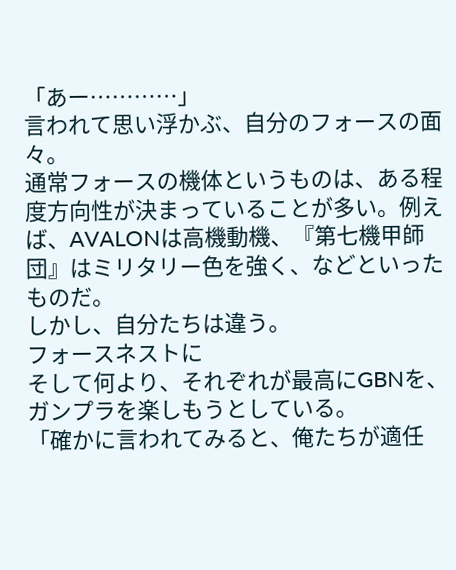「あー…………」
言われて思い浮かぶ、自分のフォースの面々。
通常フォースの機体というものは、ある程度方向性が決まっていることが多い。例えば、AVALONは高機動機、『第七機甲師団』はミリタリー色を強く、などといったものだ。
しかし、自分たちは違う。
フォースネストに
そして何より、それぞれが最高にGBNを、ガンプラを楽しもうとしている。
「確かに言われてみると、俺たちが適任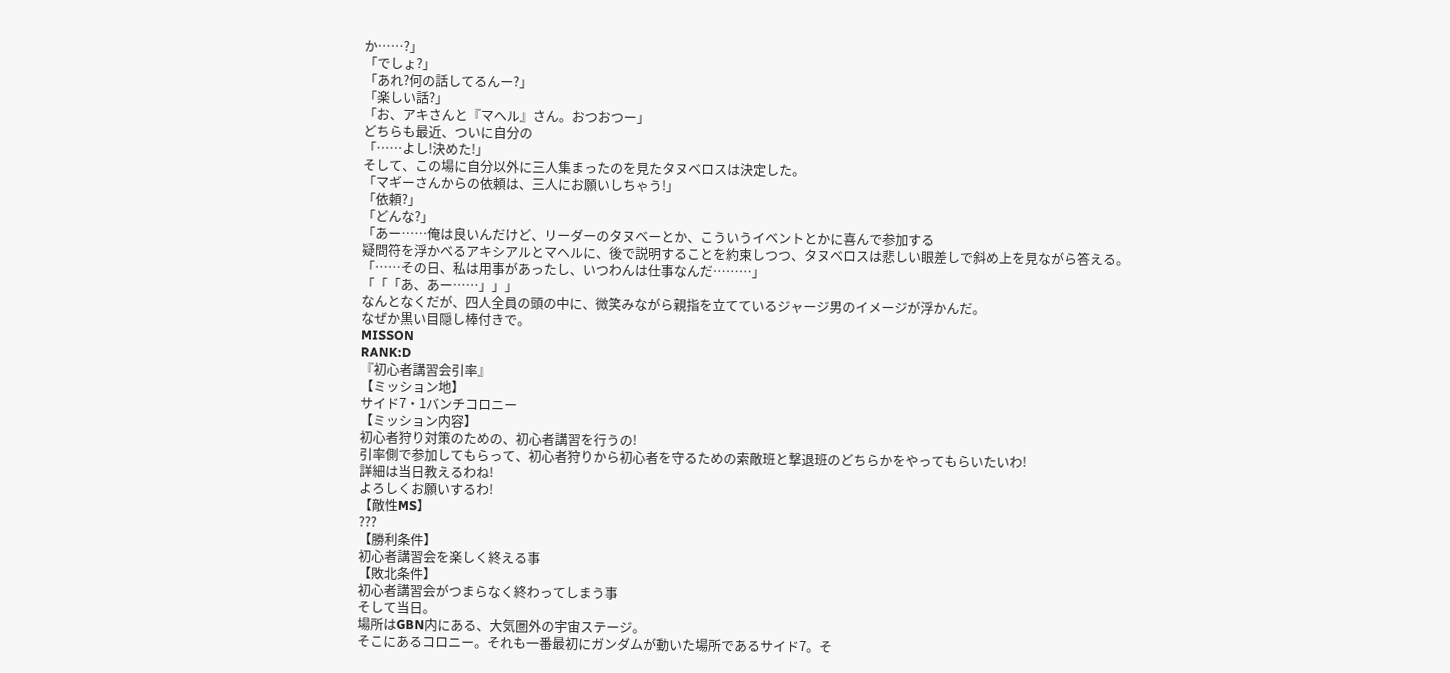か……?」
「でしょ?」
「あれ?何の話してるんー?」
「楽しい話?」
「お、アキさんと『マヘル』さん。おつおつー」
どちらも最近、ついに自分の
「……よし!決めた!」
そして、この場に自分以外に三人集まったのを見たタヌベロスは決定した。
「マギーさんからの依頼は、三人にお願いしちゃう!」
「依頼?」
「どんな?」
「あー……俺は良いんだけど、リーダーのタヌベーとか、こういうイベントとかに喜んで参加する
疑問符を浮かべるアキシアルとマヘルに、後で説明することを約束しつつ、タヌベロスは悲しい眼差しで斜め上を見ながら答える。
「……その日、私は用事があったし、いつわんは仕事なんだ………」
「「「あ、あー……」」」
なんとなくだが、四人全員の頭の中に、微笑みながら親指を立てているジャージ男のイメージが浮かんだ。
なぜか黒い目隠し棒付きで。
MISSON
RANK:D
『初心者講習会引率』
【ミッション地】
サイド7・1バンチコロニー
【ミッション内容】
初心者狩り対策のための、初心者講習を行うの!
引率側で参加してもらって、初心者狩りから初心者を守るための索敵班と撃退班のどちらかをやってもらいたいわ!
詳細は当日教えるわね!
よろしくお願いするわ!
【敵性MS】
???
【勝利条件】
初心者講習会を楽しく終える事
【敗北条件】
初心者講習会がつまらなく終わってしまう事
そして当日。
場所はGBN内にある、大気圏外の宇宙ステージ。
そこにあるコロニー。それも一番最初にガンダムが動いた場所であるサイド7。そ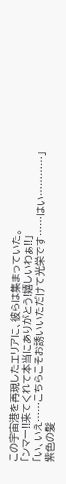この宇宙港を再現したエリアに、彼らは集まっていた。
「ンマー!!来てくれて本当にありがとう!嬉しいわぁ!!」
「い、いえ……こちらこそお誘いいただけて光栄です……はい…………」
紫色の髪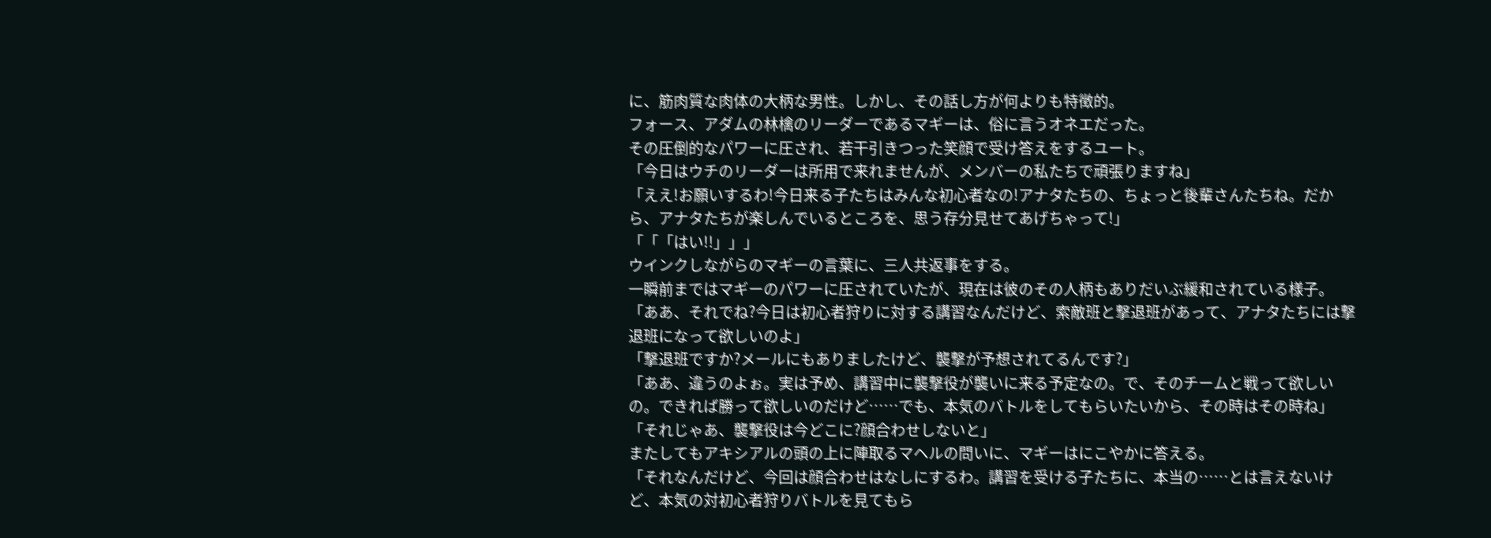に、筋肉質な肉体の大柄な男性。しかし、その話し方が何よりも特徴的。
フォース、アダムの林檎のリーダーであるマギーは、俗に言うオネエだった。
その圧倒的なパワーに圧され、若干引きつった笑顔で受け答えをするユート。
「今日はウチのリーダーは所用で来れませんが、メンバーの私たちで頑張りますね」
「ええ!お願いするわ!今日来る子たちはみんな初心者なの!アナタたちの、ちょっと後輩さんたちね。だから、アナタたちが楽しんでいるところを、思う存分見せてあげちゃって!」
「「「はい!!」」」
ウインクしながらのマギーの言葉に、三人共返事をする。
一瞬前まではマギーのパワーに圧されていたが、現在は彼のその人柄もありだいぶ緩和されている様子。
「ああ、それでね?今日は初心者狩りに対する講習なんだけど、索敵班と撃退班があって、アナタたちには撃退班になって欲しいのよ」
「撃退班ですか?メールにもありましたけど、襲撃が予想されてるんです?」
「ああ、違うのよぉ。実は予め、講習中に襲撃役が襲いに来る予定なの。で、そのチームと戦って欲しいの。できれば勝って欲しいのだけど……でも、本気のバトルをしてもらいたいから、その時はその時ね」
「それじゃあ、襲撃役は今どこに?顔合わせしないと」
またしてもアキシアルの頭の上に陣取るマヘルの問いに、マギーはにこやかに答える。
「それなんだけど、今回は顔合わせはなしにするわ。講習を受ける子たちに、本当の……とは言えないけど、本気の対初心者狩りバトルを見てもら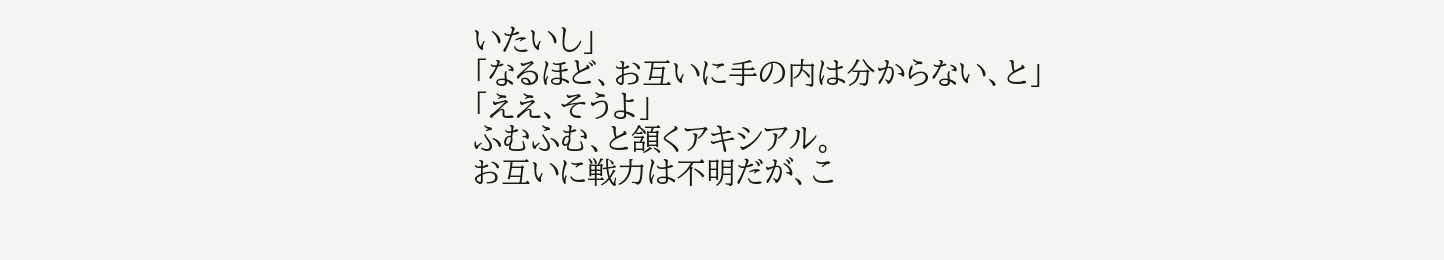いたいし」
「なるほど、お互いに手の内は分からない、と」
「ええ、そうよ」
ふむふむ、と頷くアキシアル。
お互いに戦力は不明だが、こ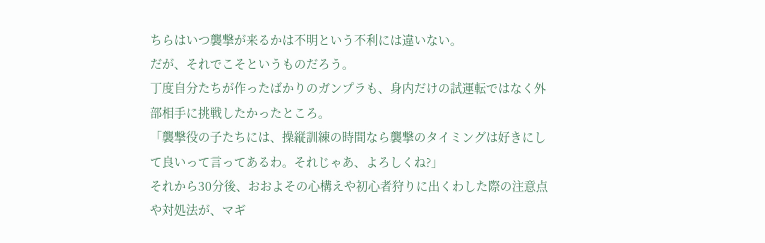ちらはいつ襲撃が来るかは不明という不利には違いない。
だが、それでこそというものだろう。
丁度自分たちが作ったばかりのガンプラも、身内だけの試運転ではなく外部相手に挑戦したかったところ。
「襲撃役の子たちには、操縦訓練の時間なら襲撃のタイミングは好きにして良いって言ってあるわ。それじゃあ、よろしくね?」
それから30分後、おおよその心構えや初心者狩りに出くわした際の注意点や対処法が、マギ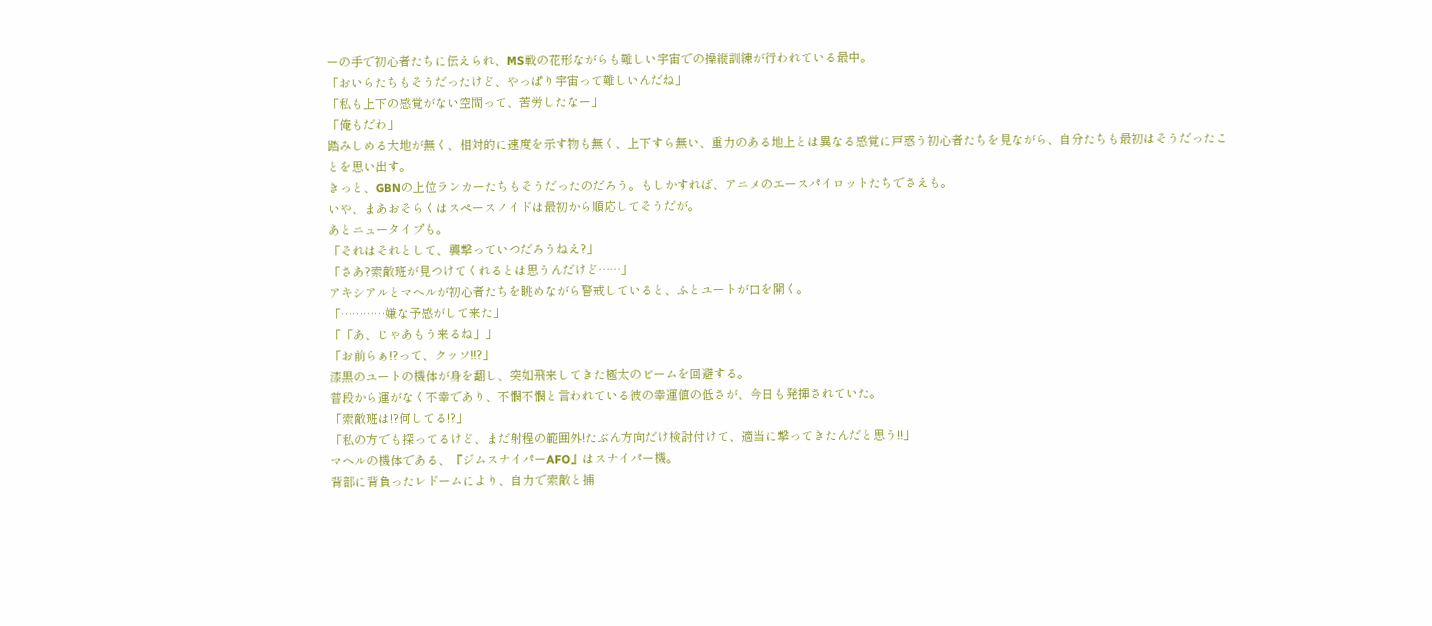ーの手で初心者たちに伝えられ、MS戦の花形ながらも難しい宇宙での操縦訓練が行われている最中。
「おいらたちもそうだったけど、やっぱり宇宙って難しいんだね」
「私も上下の感覚がない空間って、苦労したなー」
「俺もだわ」
踏みしめる大地が無く、相対的に速度を示す物も無く、上下すら無い、重力のある地上とは異なる感覚に戸惑う初心者たちを見ながら、自分たちも最初はそうだったことを思い出す。
きっと、GBNの上位ランカーたちもそうだったのだろう。もしかすれば、アニメのエースパイロットたちでさえも。
いや、まあおそらくはスペースノイドは最初から順応してそうだが。
あとニュータイプも。
「それはそれとして、襲撃っていつだろうねえ?」
「さあ?索敵班が見つけてくれるとは思うんだけど……」
アキシアルとマヘルが初心者たちを眺めながら警戒していると、ふとユートが口を開く。
「…………嫌な予感がして来た」
「「あ、じゃあもう来るね」」
「お前らぁ!?って、クッソ!!?」
漆黒のユートの機体が身を翻し、突如飛来してきた極太のビームを回避する。
普段から運がなく不幸であり、不憫不憫と言われている彼の幸運値の低さが、今日も発揮されていた。
「索敵班は!?何してる!?」
「私の方でも探ってるけど、まだ射程の範囲外!たぶん方向だけ検討付けて、適当に撃ってきたんだと思う!!」
マヘルの機体である、『ジムスナイパーAFO』はスナイパー機。
背部に背負ったレドームにより、自力で索敵と捕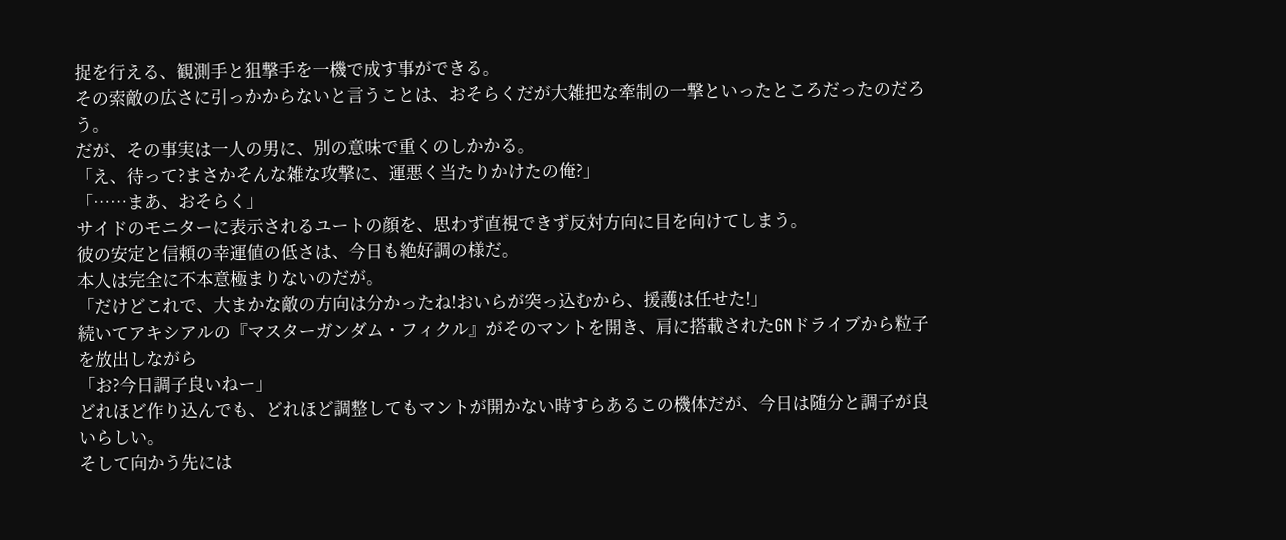捉を行える、観測手と狙撃手を一機で成す事ができる。
その索敵の広さに引っかからないと言うことは、おそらくだが大雑把な牽制の一撃といったところだったのだろう。
だが、その事実は一人の男に、別の意味で重くのしかかる。
「え、待って?まさかそんな雑な攻撃に、運悪く当たりかけたの俺?」
「……まあ、おそらく」
サイドのモニターに表示されるユートの顔を、思わず直視できず反対方向に目を向けてしまう。
彼の安定と信頼の幸運値の低さは、今日も絶好調の様だ。
本人は完全に不本意極まりないのだが。
「だけどこれで、大まかな敵の方向は分かったね!おいらが突っ込むから、援護は任せた!」
続いてアキシアルの『マスターガンダム・フィクル』がそのマントを開き、肩に搭載されたGNドライブから粒子を放出しながら
「お?今日調子良いねー」
どれほど作り込んでも、どれほど調整してもマントが開かない時すらあるこの機体だが、今日は随分と調子が良いらしい。
そして向かう先には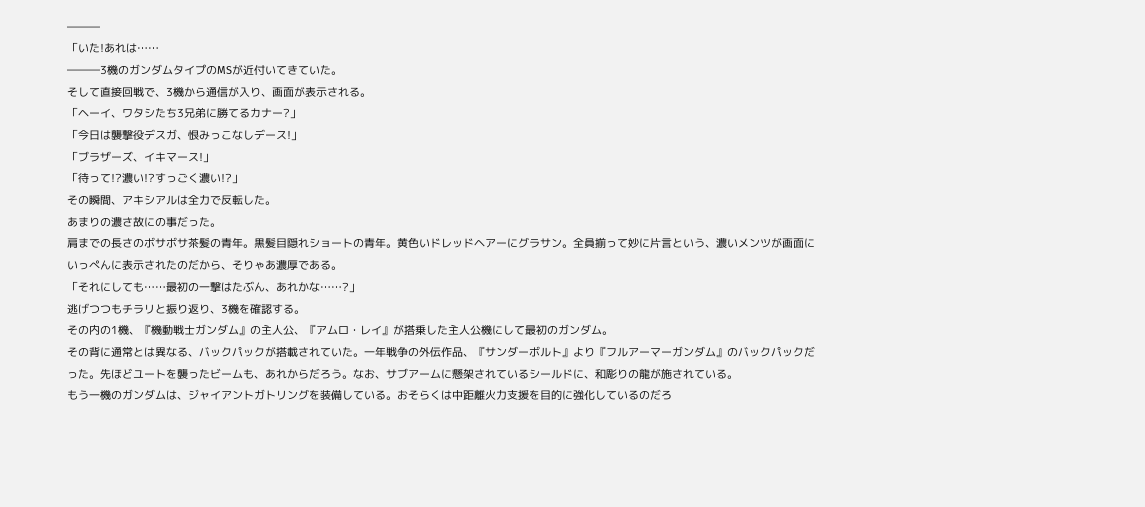―――
「いた!あれは……
―――3機のガンダムタイプのMSが近付いてきていた。
そして直接回戦で、3機から通信が入り、画面が表示される。
「ヘーイ、ワタシたち3兄弟に勝てるカナー?」
「今日は襲撃役デスガ、恨みっこなしデース!」
「ブラザーズ、イキマース!」
「待って!?濃い!?すっごく濃い!?」
その瞬間、アキシアルは全力で反転した。
あまりの濃さ故にの事だった。
肩までの長さのボサボサ茶髪の青年。黒髪目隠れショートの青年。黄色いドレッドヘアーにグラサン。全員揃って妙に片言という、濃いメンツが画面にいっぺんに表示されたのだから、そりゃあ濃厚である。
「それにしても……最初の一撃はたぶん、あれかな……?」
逃げつつもチラリと振り返り、3機を確認する。
その内の1機、『機動戦士ガンダム』の主人公、『アムロ・レイ』が搭乗した主人公機にして最初のガンダム。
その背に通常とは異なる、バックパックが搭載されていた。一年戦争の外伝作品、『サンダーボルト』より『フルアーマーガンダム』のバックパックだった。先ほどユートを襲ったビームも、あれからだろう。なお、サブアームに懸架されているシールドに、和彫りの龍が施されている。
もう一機のガンダムは、ジャイアントガトリングを装備している。おそらくは中距離火力支援を目的に強化しているのだろ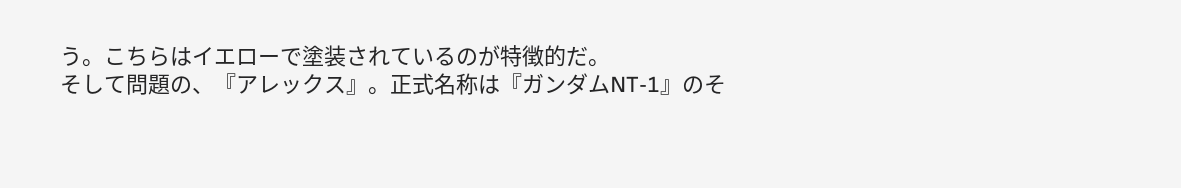う。こちらはイエローで塗装されているのが特徴的だ。
そして問題の、『アレックス』。正式名称は『ガンダムNT-1』のそ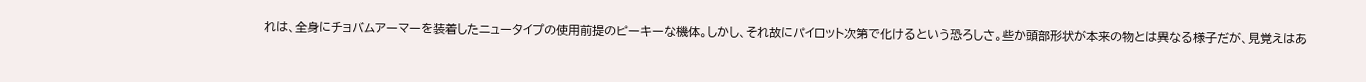れは、全身にチョバムアーマーを装着したニュータイプの使用前提のピーキーな機体。しかし、それ故にパイロット次第で化けるという恐ろしさ。些か頭部形状が本来の物とは異なる様子だが、見覚えはあ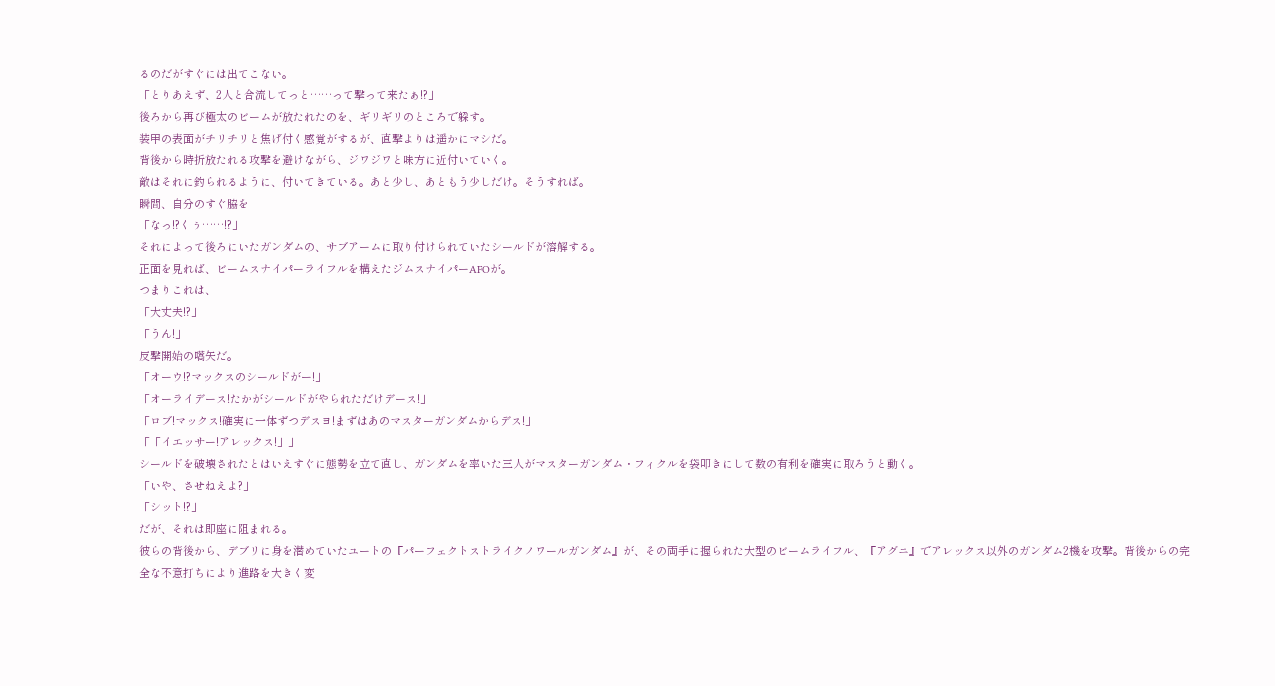るのだがすぐには出てこない。
「とりあえず、2人と合流してっと……って撃って来たぁ!?」
後ろから再び極太のビームが放たれたのを、ギリギリのところで躱す。
装甲の表面がチリチリと焦げ付く感覚がするが、直撃よりは遥かにマシだ。
背後から時折放たれる攻撃を避けながら、ジワジワと味方に近付いていく。
敵はそれに釣られるように、付いてきている。あと少し、あともう少しだけ。そうすれば。
瞬間、自分のすぐ脇を
「なっ!?くぅ……!?」
それによって後ろにいたガンダムの、サブアームに取り付けられていたシールドが溶解する。
正面を見れば、ビームスナイパーライフルを構えたジムスナイパーAFOが。
つまりこれは、
「大丈夫!?」
「うん!」
反撃開始の嚆矢だ。
「オーウ!?マックスのシールドがー!」
「オーライデース!たかがシールドがやられただけデース!」
「ロブ!マックス!確実に一体ずつデスヨ!まずはあのマスターガンダムからデス!」
「「イエッサー!アレックス!」」
シールドを破壊されたとはいえすぐに態勢を立て直し、ガンダムを率いた三人がマスターガンダム・フィクルを袋叩きにして数の有利を確実に取ろうと動く。
「いや、させねえよ?」
「シット!?」
だが、それは即座に阻まれる。
彼らの背後から、デブリに身を潜めていたユートの『パーフェクトストライクノワールガンダム』が、その両手に握られた大型のビームライフル、『アグニ』でアレックス以外のガンダム2機を攻撃。背後からの完全な不意打ちにより進路を大きく変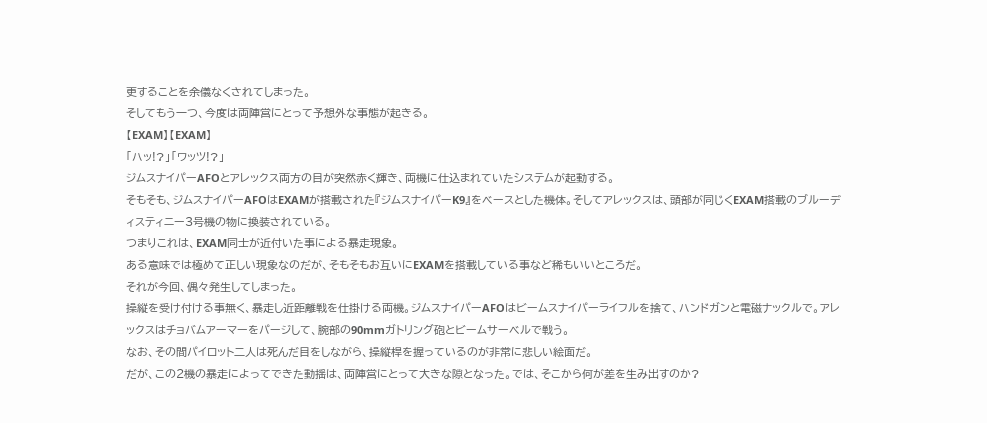更することを余儀なくされてしまった。
そしてもう一つ、今度は両陣営にとって予想外な事態が起きる。
【EXAM】【EXAM】
「ハッ!?」「ワッツ!?」
ジムスナイパーAFOとアレックス両方の目が突然赤く輝き、両機に仕込まれていたシステムが起動する。
そもそも、ジムスナイパーAFOはEXAMが搭載された『ジムスナイパーK9』をベースとした機体。そしてアレックスは、頭部が同じくEXAM搭載のブルーディスティニー3号機の物に換装されている。
つまりこれは、EXAM同士が近付いた事による暴走現象。
ある意味では極めて正しい現象なのだが、そもそもお互いにEXAMを搭載している事など稀もいいところだ。
それが今回、偶々発生してしまった。
操縦を受け付ける事無く、暴走し近距離戦を仕掛ける両機。ジムスナイパーAFOはビームスナイパーライフルを捨て、ハンドガンと電磁ナックルで。アレックスはチョバムアーマーをパージして、腕部の90mmガトリング砲とビームサーベルで戦う。
なお、その間パイロット二人は死んだ目をしながら、操縦桿を握っているのが非常に悲しい絵面だ。
だが、この2機の暴走によってできた動揺は、両陣営にとって大きな隙となった。では、そこから何が差を生み出すのか?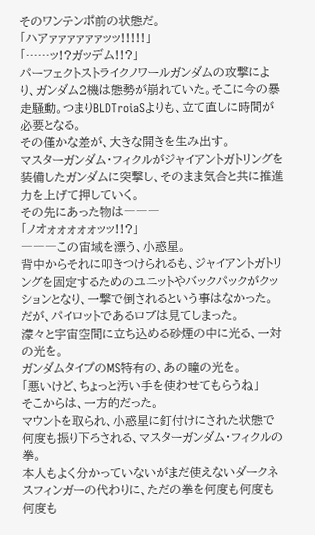そのワンテンポ前の状態だ。
「ハアァァァァァァッッ!!!!!」
「……ッ!?ガッデム!!?」
パーフェクトストライクノワールガンダムの攻撃により、ガンダム2機は態勢が崩れていた。そこに今の暴走騒動。つまりBLDTroiaSよりも、立て直しに時間が必要となる。
その僅かな差が、大きな開きを生み出す。
マスターガンダム・フィクルがジャイアントガトリングを装備したガンダムに突撃し、そのまま気合と共に推進力を上げて押していく。
その先にあった物は―――
「ノオォォォォォッッ!!?」
―――この宙域を漂う、小惑星。
背中からそれに叩きつけられるも、ジャイアントガトリングを固定するためのユニットやバックパックがクッションとなり、一撃で倒されるという事はなかった。
だが、パイロットであるロブは見てしまった。
濛々と宇宙空間に立ち込める砂煙の中に光る、一対の光を。
ガンダムタイプのMS特有の、あの瞳の光を。
「悪いけど、ちょっと汚い手を使わせてもらうね」
そこからは、一方的だった。
マウントを取られ、小惑星に釘付けにされた状態で何度も振り下ろされる、マスターガンダム・フィクルの拳。
本人もよく分かっていないがまだ使えないダークネスフィンガーの代わりに、ただの拳を何度も何度も何度も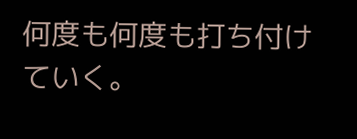何度も何度も打ち付けていく。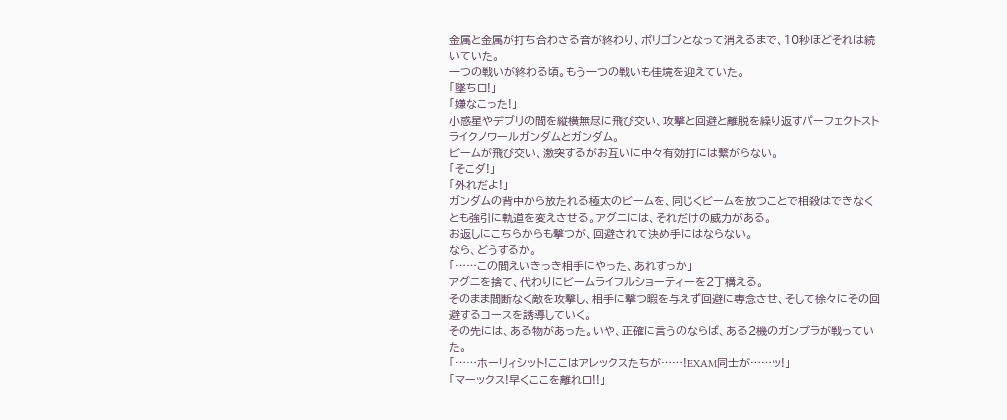金属と金属が打ち合わさる音が終わり、ポリゴンとなって消えるまで、10秒ほどそれは続いていた。
一つの戦いが終わる頃。もう一つの戦いも佳境を迎えていた。
「墜ちロ!」
「嫌なこった!」
小惑星やデブリの間を縦横無尽に飛び交い、攻撃と回避と離脱を繰り返すパーフェクトストライクノワールガンダムとガンダム。
ビームが飛び交い、激突するがお互いに中々有効打には繋がらない。
「そこダ!」
「外れだよ!」
ガンダムの背中から放たれる極太のビームを、同じくビームを放つことで相殺はできなくとも強引に軌道を変えさせる。アグニには、それだけの威力がある。
お返しにこちらからも撃つが、回避されて決め手にはならない。
なら、どうするか。
「……この間えいきっき相手にやった、あれすっか」
アグニを捨て、代わりにビームライフルショーティーを2丁構える。
そのまま間断なく敵を攻撃し、相手に撃つ暇を与えず回避に専念させ、そして徐々にその回避するコースを誘導していく。
その先には、ある物があった。いや、正確に言うのならば、ある2機のガンプラが戦っていた。
「……ホーリィシット!ここはアレックスたちが……!EXAM同士が……ッ!」
「マーックス!早くここを離れロ!!」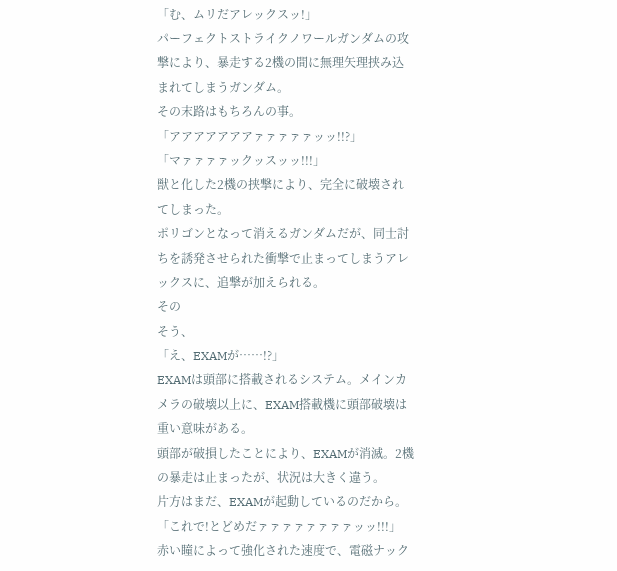「む、ムリだアレックスッ!」
パーフェクトストライクノワールガンダムの攻撃により、暴走する2機の間に無理矢理挟み込まれてしまうガンダム。
その末路はもちろんの事。
「アアアアアアアァァァァァッッ!!?」
「マァァァァックッスッッ!!!」
獣と化した2機の挟撃により、完全に破壊されてしまった。
ポリゴンとなって消えるガンダムだが、同士討ちを誘発させられた衝撃で止まってしまうアレックスに、追撃が加えられる。
その
そう、
「え、EXAMが……!?」
EXAMは頭部に搭載されるシステム。メインカメラの破壊以上に、EXAM搭載機に頭部破壊は重い意味がある。
頭部が破損したことにより、EXAMが消滅。2機の暴走は止まったが、状況は大きく違う。
片方はまだ、EXAMが起動しているのだから。
「これで!とどめだァァァァァァァァッッ!!!」
赤い瞳によって強化された速度で、電磁ナック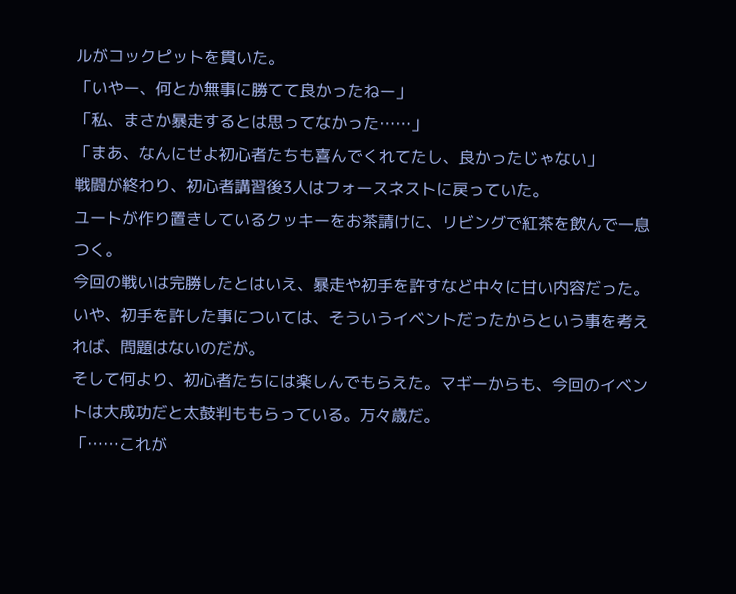ルがコックピットを貫いた。
「いやー、何とか無事に勝てて良かったねー」
「私、まさか暴走するとは思ってなかった……」
「まあ、なんにせよ初心者たちも喜んでくれてたし、良かったじゃない」
戦闘が終わり、初心者講習後3人はフォースネストに戻っていた。
ユートが作り置きしているクッキーをお茶請けに、リビングで紅茶を飲んで一息つく。
今回の戦いは完勝したとはいえ、暴走や初手を許すなど中々に甘い内容だった。
いや、初手を許した事については、そういうイベントだったからという事を考えれば、問題はないのだが。
そして何より、初心者たちには楽しんでもらえた。マギーからも、今回のイベントは大成功だと太鼓判ももらっている。万々歳だ。
「……これが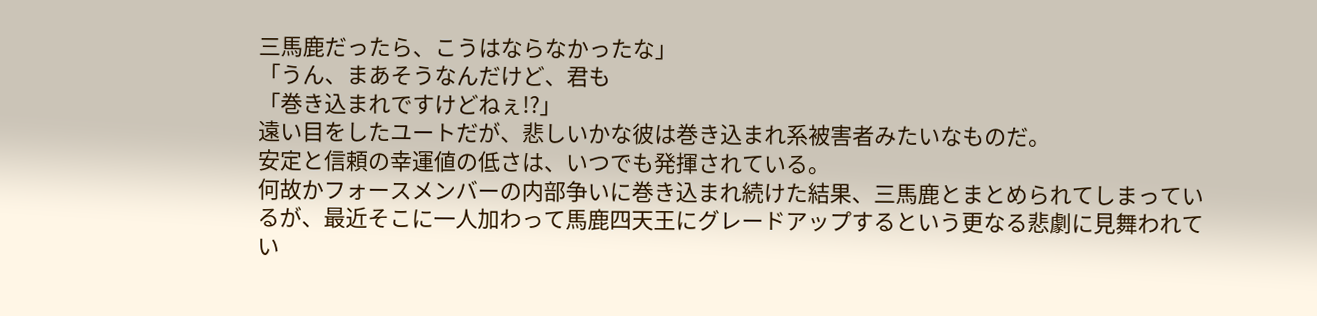三馬鹿だったら、こうはならなかったな」
「うん、まあそうなんだけど、君も
「巻き込まれですけどねぇ!?」
遠い目をしたユートだが、悲しいかな彼は巻き込まれ系被害者みたいなものだ。
安定と信頼の幸運値の低さは、いつでも発揮されている。
何故かフォースメンバーの内部争いに巻き込まれ続けた結果、三馬鹿とまとめられてしまっているが、最近そこに一人加わって馬鹿四天王にグレードアップするという更なる悲劇に見舞われてい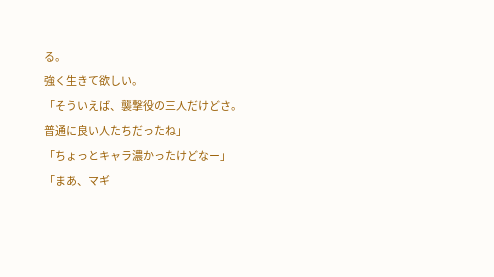る。
強く生きて欲しい。
「そういえば、襲撃役の三人だけどさ。普通に良い人たちだったね」
「ちょっとキャラ濃かったけどなー」
「まあ、マギ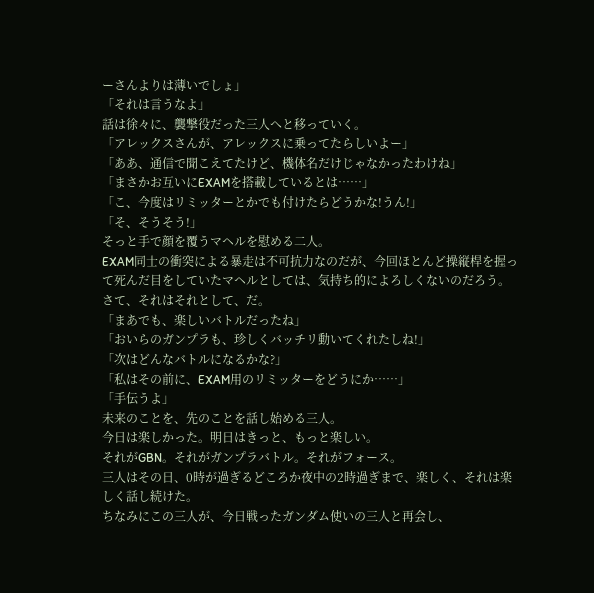ーさんよりは薄いでしょ」
「それは言うなよ」
話は徐々に、襲撃役だった三人へと移っていく。
「アレックスさんが、アレックスに乗ってたらしいよー」
「ああ、通信で聞こえてたけど、機体名だけじゃなかったわけね」
「まさかお互いにEXAMを搭載しているとは……」
「こ、今度はリミッターとかでも付けたらどうかな!うん!」
「そ、そうそう!」
そっと手で顔を覆うマヘルを慰める二人。
EXAM同士の衝突による暴走は不可抗力なのだが、今回ほとんど操縦桿を握って死んだ目をしていたマヘルとしては、気持ち的によろしくないのだろう。
さて、それはそれとして、だ。
「まあでも、楽しいバトルだったね」
「おいらのガンプラも、珍しくバッチリ動いてくれたしね!」
「次はどんなバトルになるかな?」
「私はその前に、EXAM用のリミッターをどうにか……」
「手伝うよ」
未来のことを、先のことを話し始める三人。
今日は楽しかった。明日はきっと、もっと楽しい。
それがGBN。それがガンプラバトル。それがフォース。
三人はその日、0時が過ぎるどころか夜中の2時過ぎまで、楽しく、それは楽しく話し続けた。
ちなみにこの三人が、今日戦ったガンダム使いの三人と再会し、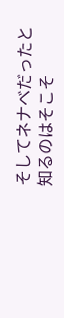そしてネナベだったと知るのはそこそ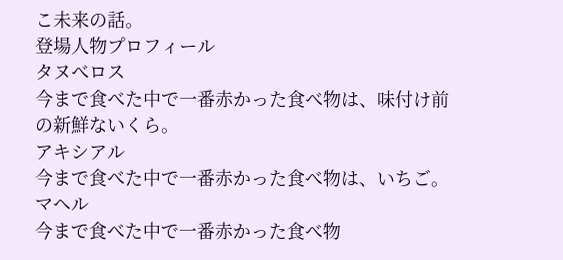こ未来の話。
登場人物プロフィール
タヌべロス
今まで食べた中で一番赤かった食べ物は、味付け前の新鮮ないくら。
アキシアル
今まで食べた中で一番赤かった食べ物は、いちご。
マヘル
今まで食べた中で一番赤かった食べ物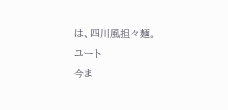は、四川風担々麺。
ユート
今ま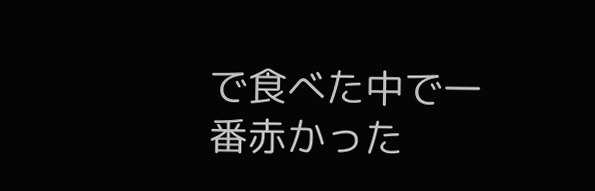で食べた中で一番赤かった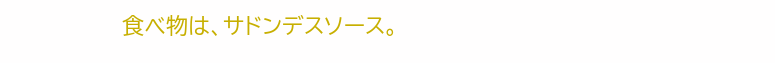食べ物は、サドンデスソース。